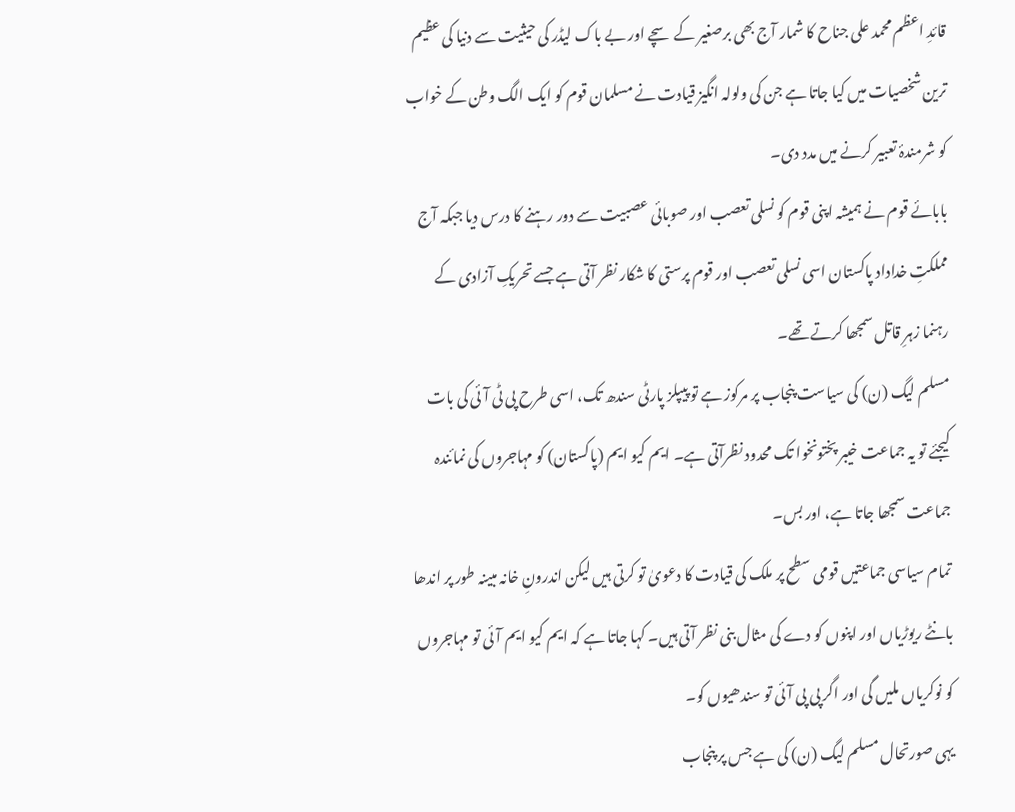قائدِ اعظم محمد علی جناح کا شمار آج بھی برصغیر کے سچے اور بے باک لیڈر کی حیثیت سے دنیا کی عظیم ترین شخصیات میں کیا جاتا ہے جن کی ولولہ انگیز قیادت نے مسلمان قوم کو ایک الگ وطن کے خواب کو شرمندۂ تعبیر کرنے میں مدد دی۔
بابائے قوم نے ہمیشہ اپنی قوم کو نسلی تعصب اور صوبائی عصبیت سے دور رہنے کا درس دیا جبکہ آج مملکتِ خداداد پاکستان اسی نسلی تعصب اور قوم پرستی کا شکار نظر آتی ہے جسے تحریکِ آزادی کے رہنما زہرِ قاتل سمجھا کرتے تھے۔
مسلم لیگ (ن) کی سیاست پنجاب پر مرکوز ہے تو پیپلز پارٹی سندھ تک، اسی طرح پی ٹی آئی کی بات کیجئے تو یہ جماعت خیبر پختونخوا تک محدود نظرآتی ہے۔ ایم کیو ایم (پاکستان) کو مہاجروں کی نمائندہ جماعت سمجھا جاتا ہے، اور بس۔
تمام سیاسی جماعتیں قومی سطح پر ملک کی قیادت کا دعویٰ تو کرتی ہیں لیکن اندرونِ خانہ مبینہ طور پر اندھا بانٹے ریوڑیاں اور اپنوں کو دے کی مثال بنی نظر آتی ہیں۔ کہا جاتا ہے کہ ایم کیو ایم آئی تو مہاجروں کو نوکریاں ملیں گی اور اگر پی پی آئی تو سندھیوں کو۔
یہی صورتحال مسلم لیگ (ن) کی ہے جس پر پنجاب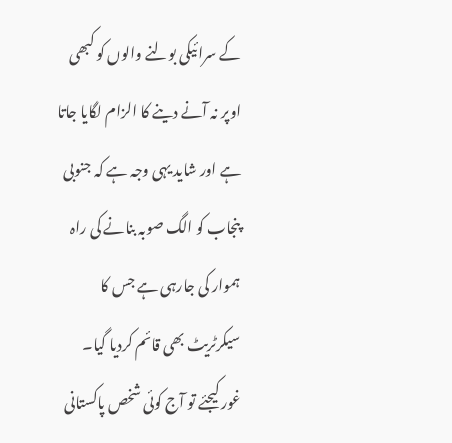کے سرائیکی بولنے والوں کو کبھی اوپر نہ آنے دینے کا الزام لگایا جاتا ہے اور شاید یہی وجہ ہے کہ جنوبی پنجاب کو الگ صوبہ بنانے کی راہ ہموار کی جارہی ہے جس کا سیکرٹریٹ بھی قائم کردیا گیا۔
غور کیجئے تو آج کوئی شخص پاکستانی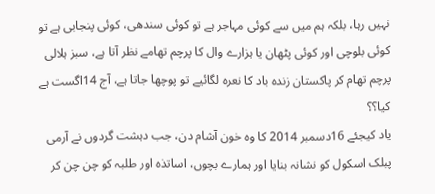نہیں رہا، بلکہ ہم میں سے کوئی مہاجر ہے تو کوئی سندھی، کوئی پنجابی ہے تو کوئی بلوچی اور کوئی پٹھان یا ہزارے وال کا پرچم تھامے نظر آتا ہے، سبز ہلالی پرچم تھام کر پاکستان زندہ باد کا نعرہ لگائیے تو پوچھا جاتا ہے، آج 14اگست ہے کیا؟؟
یاد کیجئے 16دسمبر 2014 کا وہ خون آشام دن، جب دہشت گردوں نے آرمی پبلک اسکول کو نشانہ بنایا اور ہمارے بچوں، اساتذہ اور طلبہ کو چن چن کر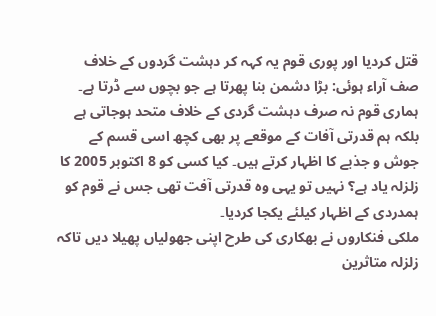قتل کردیا اور پوری قوم یہ کہہ کر دہشت گردوں کے خلاف صف آراء ہوئی: بڑا دشمن بنا پھرتا ہے جو بچوں سے ڈرتا ہے۔
ہماری قوم نہ صرف دہشت گردی کے خلاف متحد ہوجاتی ہے بلکہ ہم قدرتی آفات کے موقعے پر بھی کچھ اسی قسم کے جوش و جذبے کا اظہار کرتے ہیں۔ کیا کسی کو 8 اکتوبر 2005 کا زلزلہ یاد ہے؟ نہیں تو یہی وہ قدرتی آفت تھی جس نے قوم کو ہمدردی کے اظہار کیلئے یکجا کردیا۔
ملکی فنکاروں نے بھکاری کی طرح اپنی جھولیاں پھیلا دیں تاکہ زلزلہ متاثرین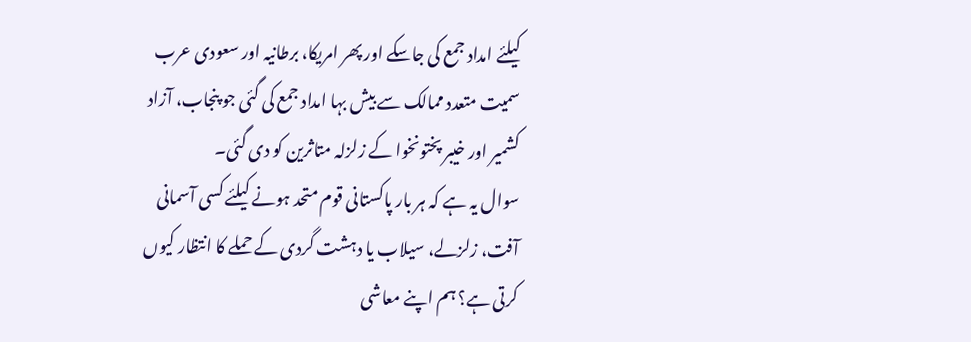کیلئے امداد جمع کی جاسکے اور پھر امریکا، برطانیہ اور سعودی عرب سمیت متعدد ممالک سے بیش بہا امداد جمع کی گئی جو پنجاب، آزاد کشمیر اور خیبر پختونخوا کے زلزلہ متاثرین کو دی گئی۔
سوال یہ ہے کہ ہر بار پاکستانی قوم متحد ہونے کیلئے کسی آسمانی آفت، زلزلے، سیلاب یا دہشت گردی کے حملے کا انتظار کیوں کرتی ہے؟ ہم اپنے معاشی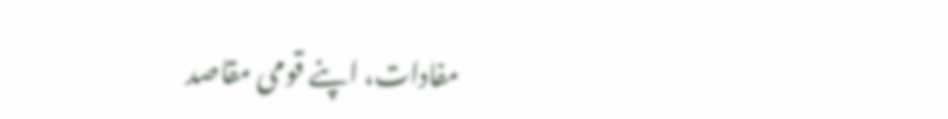مفادات، اپنے قومی مقاصد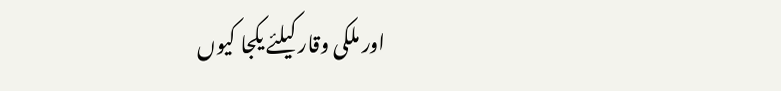اور ملکی وقار کیلئے یکجا کیوں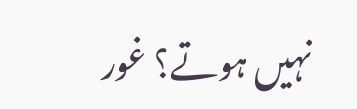نہیں ہوتے؟ غور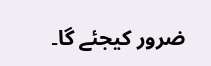ضرور کیجئے گا۔